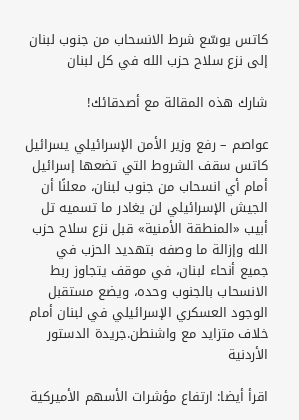كاتس يوسّع شرط الانسحاب من جنوب لبنان إلى نزع سلاح حزب الله في كل لبنان

شارك هذه المقالة مع أصدقائك!

عواصم – رفع وزير الأمن الإسرائيلي يسرائيل كاتس سقف الشروط التي تضعها إسرائيل أمام أي انسحاب من جنوب لبنان، معلنًا أن الجيش الإسرائيلي لن يغادر ما تسميه تل أبيب «المنطقة الأمنية» قبل نزع سلاح حزب الله وإزالة ما وصفه بتهديد الحزب في  جميع أنحاء لبنان، في موقف يتجاوز ربط الانسحاب بالجنوب وحده، ويضع مستقبل الوجود العسكري الإسرائيلي في لبنان أمام خلاف متزايد مع واشنطن.جريدة الدستور الأردنية

اقرأ أيضا: ارتفاع مؤشرات الأسهم الأميركية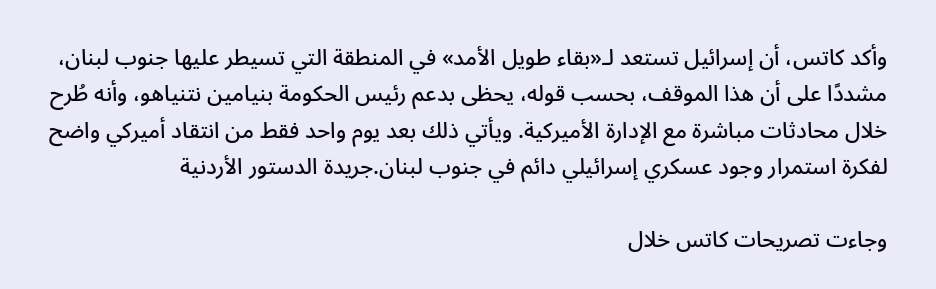وأكد كاتس، أن إسرائيل تستعد لـ«بقاء طويل الأمد» في المنطقة التي تسيطر عليها جنوب لبنان، مشددًا على أن هذا الموقف، بحسب قوله، يحظى بدعم رئيس الحكومة بنيامين نتنياهو، وأنه طُرح خلال محادثات مباشرة مع الإدارة الأميركية. ويأتي ذلك بعد يوم واحد فقط من انتقاد أميركي واضح لفكرة استمرار وجود عسكري إسرائيلي دائم في جنوب لبنان.جريدة الدستور الأردنية

وجاءت تصريحات كاتس خلال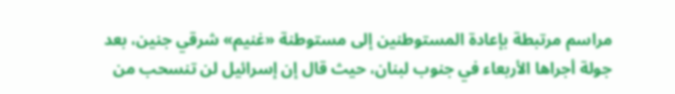مراسم مرتبطة بإعادة المستوطنين إلى مستوطنة «غنيم» شرقي جنين، بعد جولة أجراها الأربعاء في جنوب لبنان، حيث قال إن إسرائيل لن تنسحب من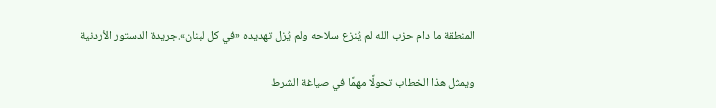المنطقة ما دام حزب الله لم يُنزع سلاحه ولم يُزل تهديده «في كل لبنان».جريدة الدستور الأردنية

ويمثل هذا الخطاب تحولًا مهمًا في صياغة الشرط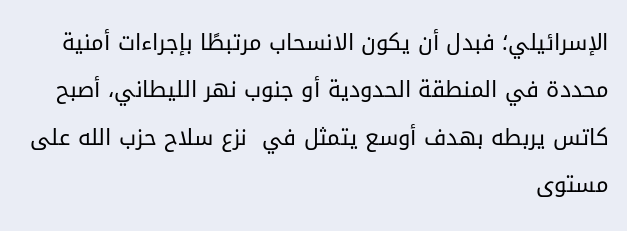الإسرائيلي؛ فبدل أن يكون الانسحاب مرتبطًا بإجراءات أمنية محددة في المنطقة الحدودية أو جنوب نهر الليطاني، أصبح كاتس يربطه بهدف أوسع يتمثل في  نزع سلاح حزب الله على مستوى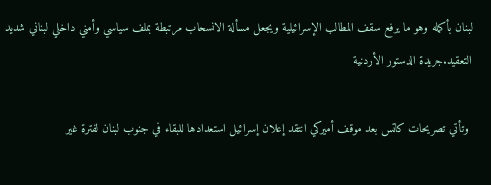لبنان بأكمله وهو ما يرفع سقف المطالب الإسرائيلية ويجعل مسألة الانسحاب مرتبطة بملف سياسي وأمني داخلي لبناني شديد التعقيد.جريدة الدستور الأردنية

 وتأتي تصريحات كاتس بعد موقف أميركي انتقد إعلان إسرائيل استعدادها للبقاء في جنوب لبنان لفترة غير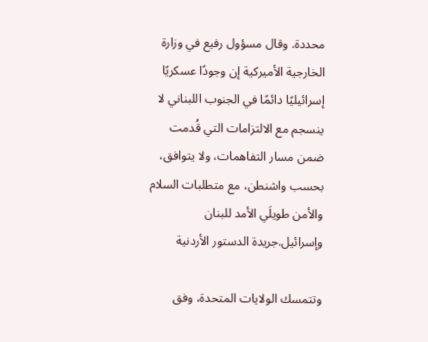محددة. وقال مسؤول رفيع في وزارة الخارجية الأميركية إن وجودًا عسكريًا إسرائيليًا دائمًا في الجنوب اللبناني لا ينسجم مع الالتزامات التي قُدمت ضمن مسار التفاهمات، ولا يتوافق، بحسب واشنطن، مع متطلبات السلام والأمن طويلَي الأمد للبنان وإسرائيل.جريدة الدستور الأردنية

وتتمسك الولايات المتحدة، وفق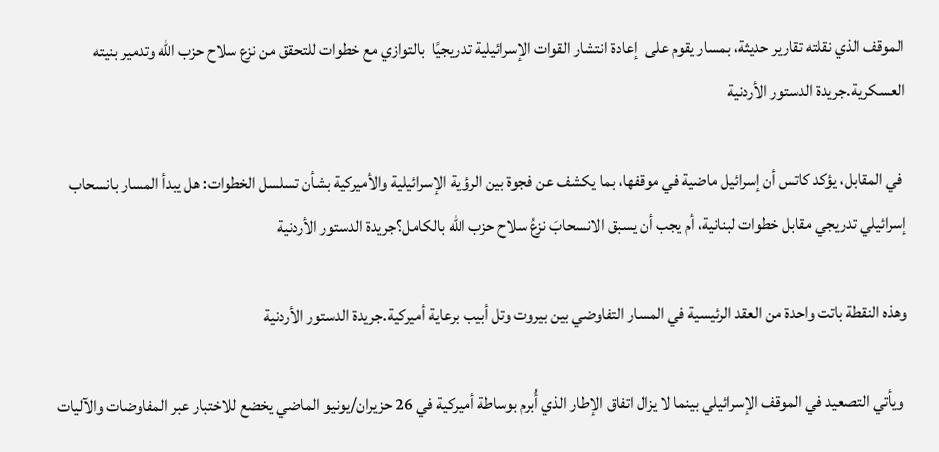الموقف الذي نقلته تقارير حديثة، بمسار يقوم على  إعادة انتشار القوات الإسرائيلية تدريجيًا  بالتوازي مع خطوات للتحقق من نزع سلاح حزب الله وتدمير بنيته العسكرية.جريدة الدستور الأردنية

 في المقابل، يؤكد كاتس أن إسرائيل ماضية في موقفها، بما يكشف عن فجوة بين الرؤية الإسرائيلية والأميركية بشأن تسلسل الخطوات: هل يبدأ المسار بانسحاب إسرائيلي تدريجي مقابل خطوات لبنانية، أم يجب أن يسبق الانسحابَ نزعُ سلاح حزب الله بالكامل؟جريدة الدستور الأردنية

وهذه النقطة باتت واحدة من العقد الرئيسية في المسار التفاوضي بين بيروت وتل أبيب برعاية أميركية.جريدة الدستور الأردنية

 ويأتي التصعيد في الموقف الإسرائيلي بينما لا يزال اتفاق الإطار الذي أُبرم بوساطة أميركية في 26 حزيران/يونيو الماضي يخضع للاختبار عبر المفاوضات والآليات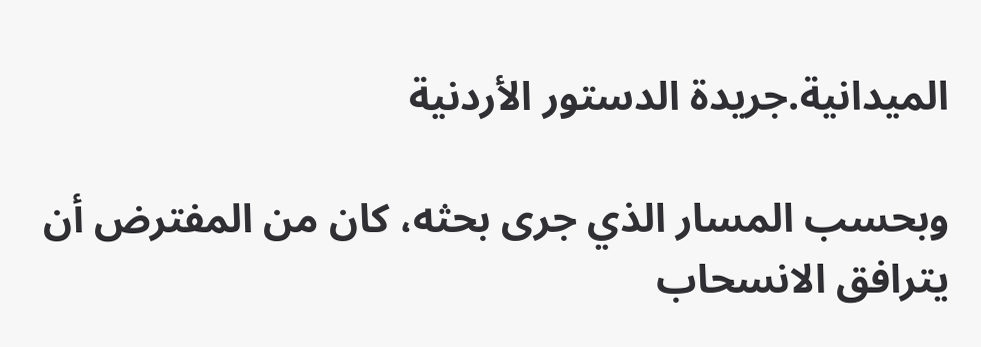الميدانية.جريدة الدستور الأردنية

وبحسب المسار الذي جرى بحثه، كان من المفترض أن يترافق الانسحاب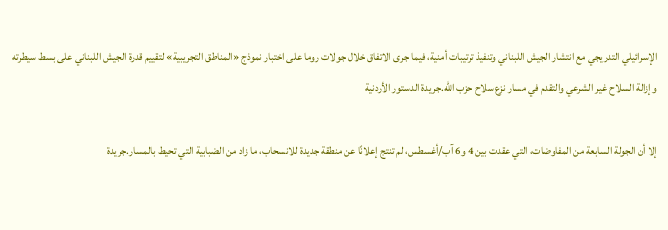الإسرائيلي التدريجي مع انتشار الجيش اللبناني وتنفيذ ترتيبات أمنية، فيما جرى الاتفاق خلال جولات روما على اختبار نموذج «المناطق التجريبية» لتقييم قدرة الجيش اللبناني على بسط سيطرته وإزالة السلاح غير الشرعي والتقدم في مسار نزع سلاح حزب الله.جريدة الدستور الأردنية

إلا أن الجولة السابعة من المفاوضات، التي عقدت بين 4 و6 آب/أغسطس، لم تنتج إعلانًا عن منطقة جديدة للانسحاب، ما زاد من الضبابية التي تحيط بالمسار.جريدة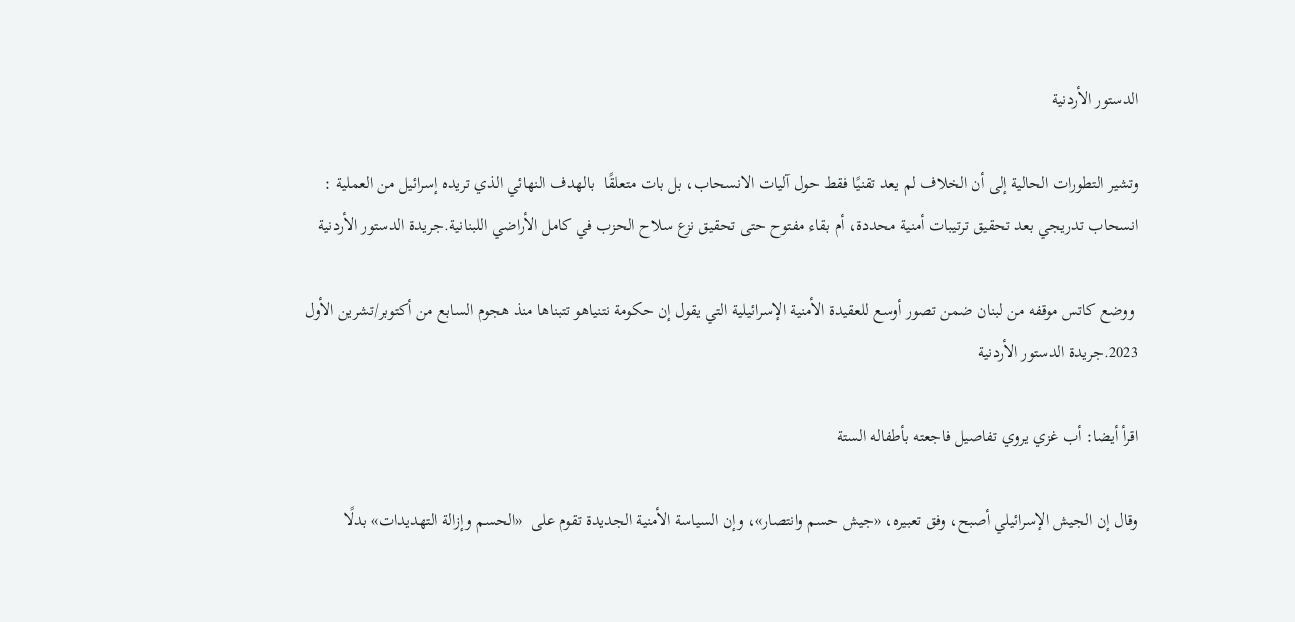الدستور الأردنية

وتشير التطورات الحالية إلى أن الخلاف لم يعد تقنيًا فقط حول آليات الانسحاب، بل بات متعلقًا  بالهدف النهائي الذي تريده إسرائيل من العملية : انسحاب تدريجي بعد تحقيق ترتيبات أمنية محددة، أم بقاء مفتوح حتى تحقيق نزع سلاح الحزب في كامل الأراضي اللبنانية.جريدة الدستور الأردنية

 ووضع كاتس موقفه من لبنان ضمن تصور أوسع للعقيدة الأمنية الإسرائيلية التي يقول إن حكومة نتنياهو تتبناها منذ هجوم السابع من أكتوبر/تشرين الأول 2023.جريدة الدستور الأردنية

اقرأ أيضا: أب غزي يروي تفاصيل فاجعته بأطفاله الستة

وقال إن الجيش الإسرائيلي أصبح، وفق تعبيره، «جيش حسم وانتصار»، وإن السياسة الأمنية الجديدة تقوم على  «الحسم وإزالة التهديدات» بدلًا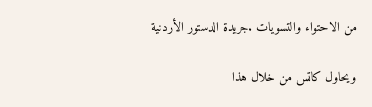من الاحتواء والتسويات .جريدة الدستور الأردنية

ويحاول كاتس من خلال هذا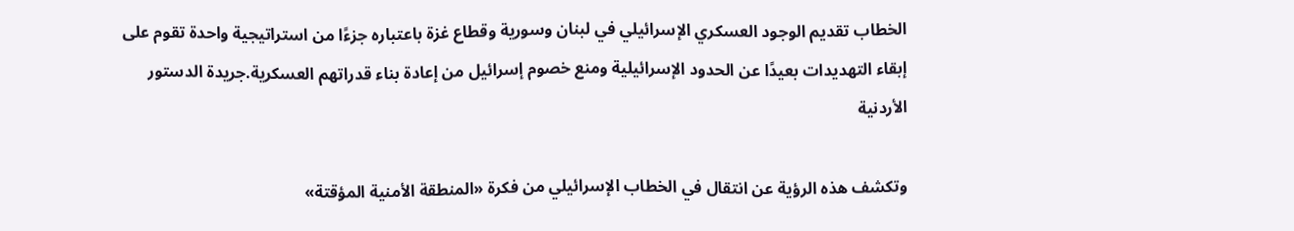الخطاب تقديم الوجود العسكري الإسرائيلي في لبنان وسورية وقطاع غزة باعتباره جزءًا من استراتيجية واحدة تقوم على إبقاء التهديدات بعيدًا عن الحدود الإسرائيلية ومنع خصوم إسرائيل من إعادة بناء قدراتهم العسكرية.جريدة الدستور الأردنية

وتكشف هذه الرؤية عن انتقال في الخطاب الإسرائيلي من فكرة «المنطقة الأمنية المؤقتة»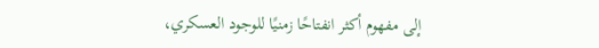إلى مفهوم أكثر انفتاحًا زمنيًا للوجود العسكري،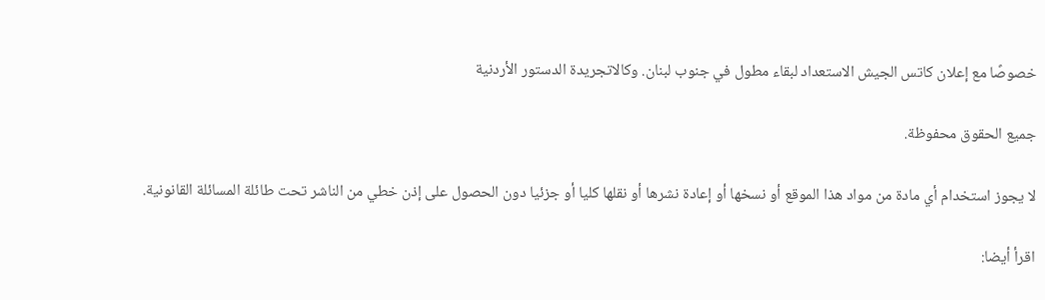خصوصًا مع إعلان كاتس الجيش الاستعداد لبقاء مطول في جنوب لبنان. وكالاتجريدة الدستور الأردنية

جميع الحقوق محفوظة.

لا يجوز استخدام أي مادة من مواد هذا الموقع أو نسخها أو إعادة نشرها أو نقلها كليا أو جزئيا دون الحصول على إذن خطي من الناشر تحت طائلة المسائلة القانونية.

اقرأ أيضا: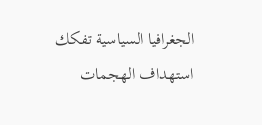الجغرافيا السياسية تفكك استهداف الهجمات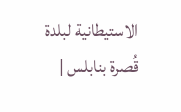الاستيطانية لبلدة قُصرة بنابلس |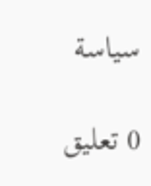سياسة

0 تعليق